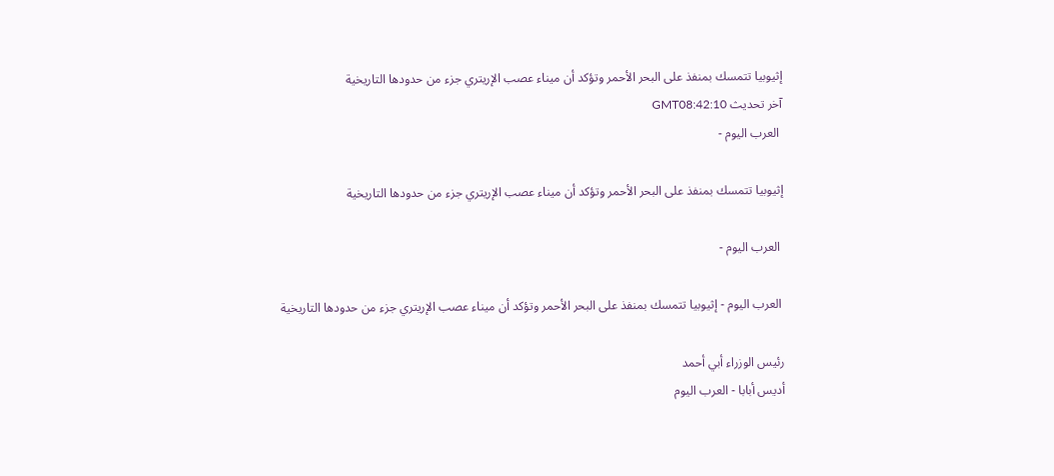إثيوبيا تتمسك بمنفذ على البحر الأحمر وتؤكد أن ميناء عصب الإريتري جزء من حدودها التاريخية
آخر تحديث GMT08:42:10
 العرب اليوم -

إثيوبيا تتمسك بمنفذ على البحر الأحمر وتؤكد أن ميناء عصب الإريتري جزء من حدودها التاريخية

 العرب اليوم -

 العرب اليوم - إثيوبيا تتمسك بمنفذ على البحر الأحمر وتؤكد أن ميناء عصب الإريتري جزء من حدودها التاريخية

رئيس الوزراء أبي أحمد
أديس أبابا - العرب اليوم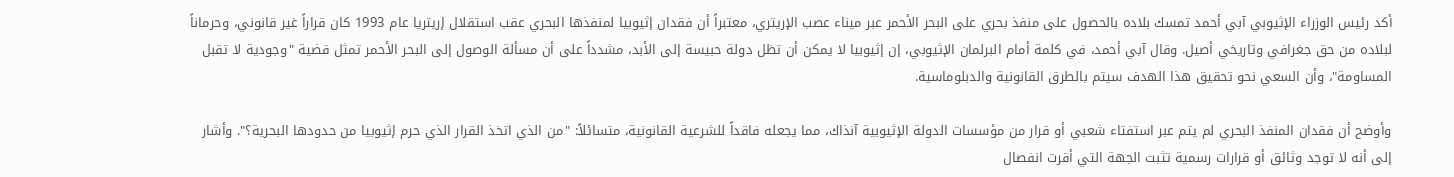أكد رئيس الوزراء الإثيوبي آبي أحمد تمسك بلاده بالحصول على منفذ بحري على البحر الأحمر عبر ميناء عصب الإريتري، معتبراً أن فقدان إثيوبيا لمنفذها البحري عقب استقلال إريتريا عام 1993 كان قراراً غير قانوني، وحرماناً لبلاده من حق جغرافي وتاريخي أصيل. وقال آبي أحمد، في كلمة أمام البرلمان الإثيوبي، إن إثيوبيا لا يمكن أن تظل دولة حبيسة إلى الأبد، مشدداً على أن مسألة الوصول إلى البحر الأحمر تمثل قضية "وجودية لا تقبل المساومة"، وأن السعي نحو تحقيق هذا الهدف سيتم بالطرق القانونية والدبلوماسية.

وأوضح أن فقدان المنفذ البحري لم يتم عبر استفتاء شعبي أو قرار من مؤسسات الدولة الإثيوبية آنذاك، مما يجعله فاقداً للشرعية القانونية، متسائلاً: "من الذي اتخذ القرار الذي حرم إثيوبيا من حدودها البحرية؟". وأشار إلى أنه لا توجد وثائق أو قرارات رسمية تثبت الجهة التي أقرت انفصال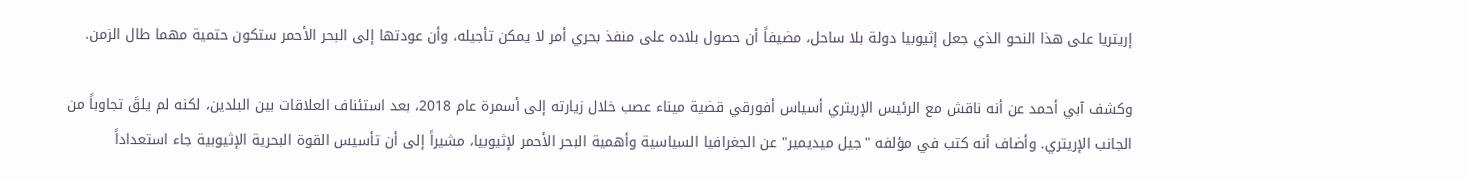إريتريا على هذا النحو الذي جعل إثيوبيا دولة بلا ساحل، مضيفاً أن حصول بلاده على منفذ بحري أمر لا يمكن تأجيله، وأن عودتها إلى البحر الأحمر ستكون حتمية مهما طال الزمن.

وكشف آبي أحمد عن أنه ناقش مع الرئيس الإريتري أسياس أفورقي قضية ميناء عصب خلال زيارته إلى أسمرة عام 2018، بعد استئناف العلاقات بين البلدين، لكنه لم يلقَ تجاوباً من الجانب الإريتري. وأضاف أنه كتب في مؤلفه "جيل ميديمير" عن الجغرافيا السياسية وأهمية البحر الأحمر لإثيوبيا، مشيراً إلى أن تأسيس القوة البحرية الإثيوبية جاء استعداداً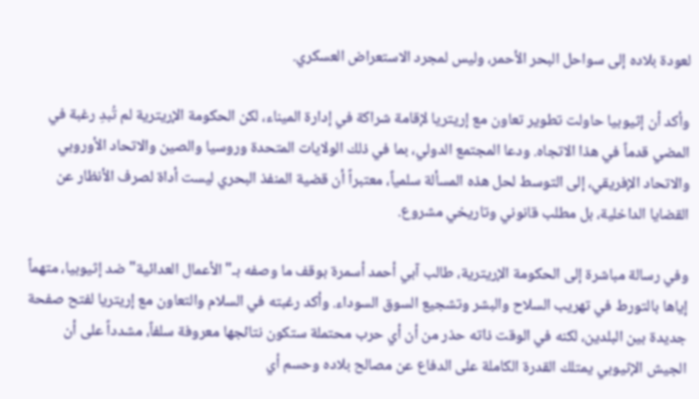لعودة بلاده إلى سواحل البحر الأحمر، وليس لمجرد الاستعراض العسكري.

وأكد أن إثيوبيا حاولت تطوير تعاون مع إريتريا لإقامة شراكة في إدارة الميناء، لكن الحكومة الإريترية لم تُبدِ رغبة في المضي قدماً في هذا الاتجاه. ودعا المجتمع الدولي، بما في ذلك الولايات المتحدة وروسيا والصين والاتحاد الأوروبي والاتحاد الإفريقي، إلى التوسط لحل هذه المسألة سلمياً، معتبراً أن قضية المنفذ البحري ليست أداة لصرف الأنظار عن القضايا الداخلية، بل مطلب قانوني وتاريخي مشروع.

وفي رسالة مباشرة إلى الحكومة الإريترية، طالب آبي أحمد أسمرة بوقف ما وصفه بـ"الأعمال العدائية" ضد إثيوبيا، متهماً إياها بالتورط في تهريب السلاح والبشر وتشجيع السوق السوداء. وأكد رغبته في السلام والتعاون مع إريتريا لفتح صفحة جديدة بين البلدين، لكنه في الوقت ذاته حذر من أن أي حرب محتملة ستكون نتائجها معروفة سلفاً، مشدداً على أن الجيش الإثيوبي يمتلك القدرة الكاملة على الدفاع عن مصالح بلاده وحسم أي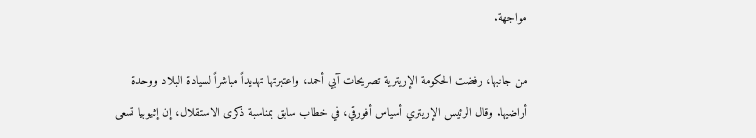مواجهة.

من جانبها، رفضت الحكومة الإريترية تصريحات آبي أحمد، واعتبرتها تهديداً مباشراً لسيادة البلاد ووحدة أراضيها. وقال الرئيس الإريتري أسياس أفورقي، في خطاب سابق بمناسبة ذكرى الاستقلال، إن إثيوبيا تسعى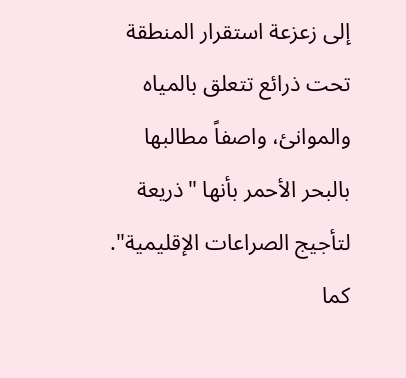إلى زعزعة استقرار المنطقة تحت ذرائع تتعلق بالمياه والموانئ، واصفاً مطالبها بالبحر الأحمر بأنها "ذريعة لتأجيج الصراعات الإقليمية". كما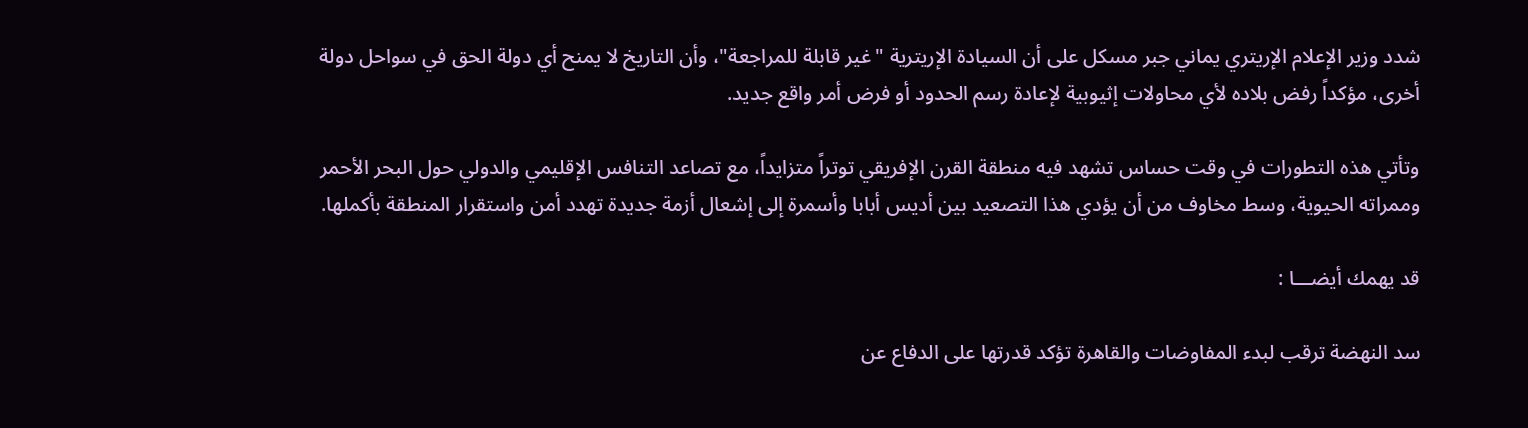شدد وزير الإعلام الإريتري يماني جبر مسكل على أن السيادة الإريترية "غير قابلة للمراجعة"، وأن التاريخ لا يمنح أي دولة الحق في سواحل دولة أخرى، مؤكداً رفض بلاده لأي محاولات إثيوبية لإعادة رسم الحدود أو فرض أمر واقع جديد.

وتأتي هذه التطورات في وقت حساس تشهد فيه منطقة القرن الإفريقي توتراً متزايداً، مع تصاعد التنافس الإقليمي والدولي حول البحر الأحمر وممراته الحيوية، وسط مخاوف من أن يؤدي هذا التصعيد بين أديس أبابا وأسمرة إلى إشعال أزمة جديدة تهدد أمن واستقرار المنطقة بأكملها.

قد يهمك أيضـــا :

سد النهضة ترقب لبدء المفاوضات والقاهرة تؤكد قدرتها على الدفاع عن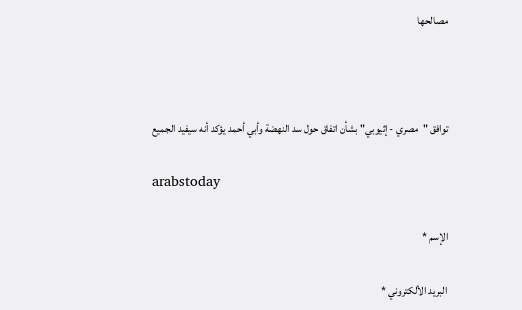مصالحها



توافق "مصري - إثيوبي" بشأن اتفاق حول سد النهضة وأبي أحمد يؤكد أنه سيفيد الجميع

arabstoday

الإسم *

البريد الألكتروني *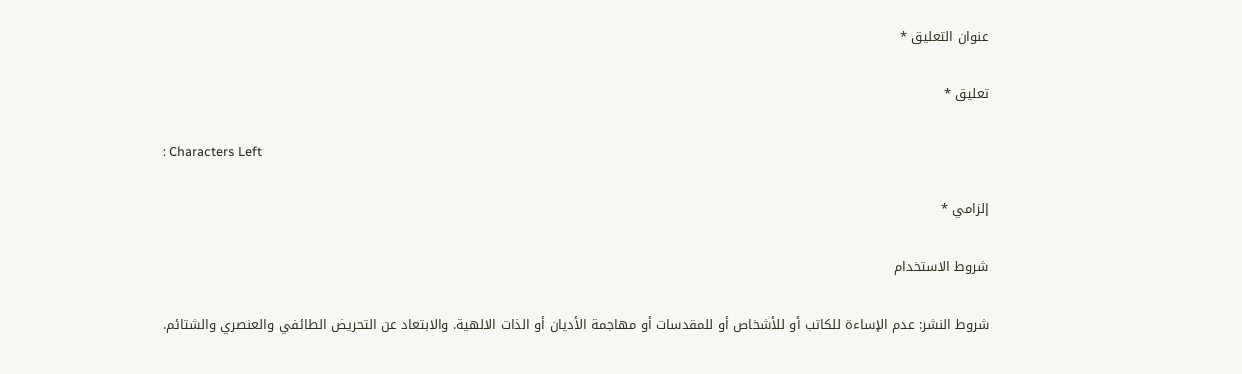عنوان التعليق *

تعليق *

: Characters Left

إلزامي *

شروط الاستخدام

شروط النشر: عدم الإساءة للكاتب أو للأشخاص أو للمقدسات أو مهاجمة الأديان أو الذات الالهية. والابتعاد عن التحريض الطائفي والعنصري والشتائم.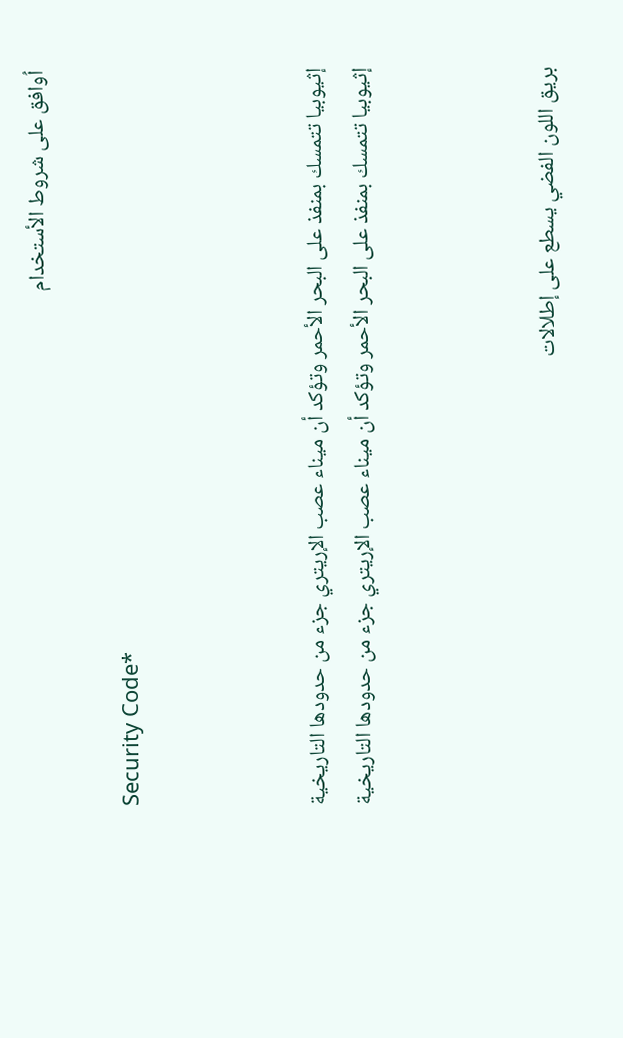اُوافق على شروط الأستخدام

Security Code*



إثيوبيا تتمسك بمنفذ على البحر الأحمر وتؤكد أن ميناء عصب الإريتري جزء من حدودها التاريخية إثيوبيا تتمسك بمنفذ على البحر الأحمر وتؤكد أن ميناء عصب الإريتري جزء من حدودها التاريخية



بريق اللون الفضي يسطع على إطلالات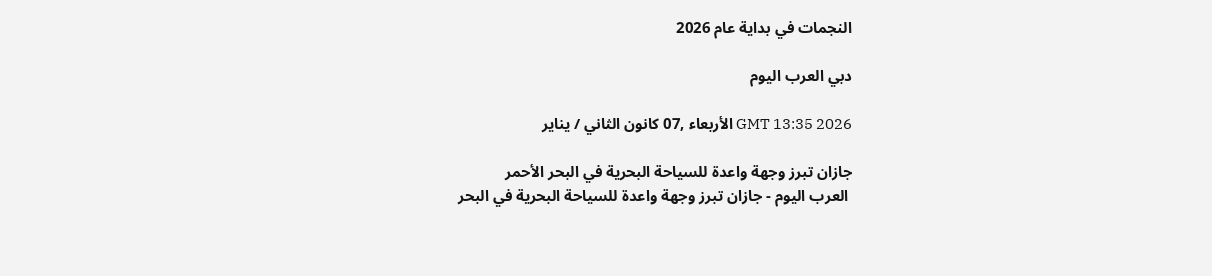النجمات في بداية عام 2026

دبي العرب اليوم

GMT 13:35 2026 الأربعاء ,07 كانون الثاني / يناير

جازان تبرز وجهة واعدة للسياحة البحرية في البحر الأحمر
 العرب اليوم - جازان تبرز وجهة واعدة للسياحة البحرية في البحر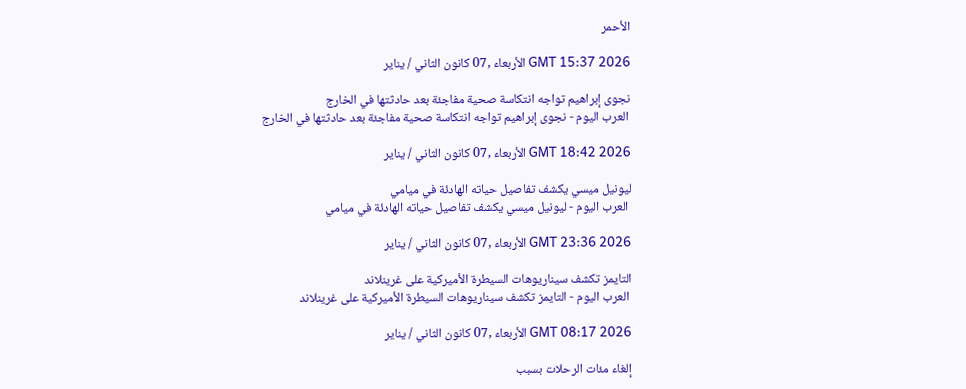الأحمر

GMT 15:37 2026 الأربعاء ,07 كانون الثاني / يناير

نجوى إبراهيم تواجه انتكاسة صحية مفاجئة بعد حادثتها في الخارج
 العرب اليوم - نجوى إبراهيم تواجه انتكاسة صحية مفاجئة بعد حادثتها في الخارج

GMT 18:42 2026 الأربعاء ,07 كانون الثاني / يناير

ليونيل ميسي يكشف تفاصيل حياته الهادئة في ميامي
 العرب اليوم - ليونيل ميسي يكشف تفاصيل حياته الهادئة في ميامي

GMT 23:36 2026 الأربعاء ,07 كانون الثاني / يناير

التايمز تكشف سيناريوهات السيطرة الأميركية على غرينلاند
 العرب اليوم - التايمز تكشف سيناريوهات السيطرة الأميركية على غرينلاند

GMT 08:17 2026 الأربعاء ,07 كانون الثاني / يناير

إلغاء مئات الرحلات بسبب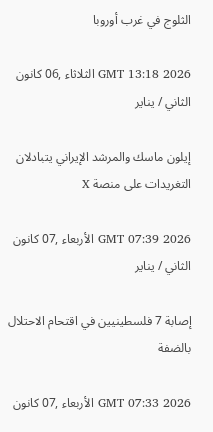الثلوج في غرب أوروبا

GMT 13:18 2026 الثلاثاء ,06 كانون الثاني / يناير

إيلون ماسك والمرشد الإيراني يتبادلان التغريدات على منصة X

GMT 07:39 2026 الأربعاء ,07 كانون الثاني / يناير

إصابة 7 فلسطينيين في اقتحام الاحتلال بالضفة

GMT 07:33 2026 الأربعاء ,07 كانون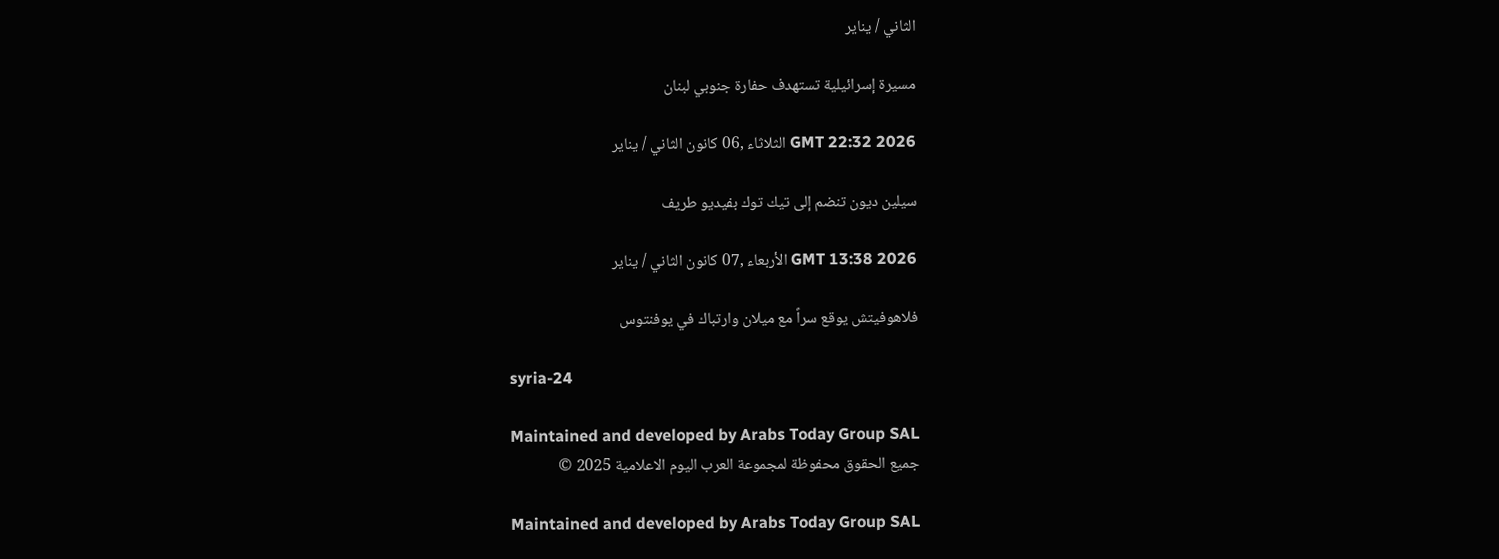الثاني / يناير

مسيرة إسرائيلية تستهدف حفارة جنوبي لبنان

GMT 22:32 2026 الثلاثاء ,06 كانون الثاني / يناير

سيلين ديون تنضم إلى تيك توك بفيديو طريف

GMT 13:38 2026 الأربعاء ,07 كانون الثاني / يناير

فلاهوفيتش يوقع سراً مع ميلان وارتباك في يوفنتوس

syria-24

Maintained and developed by Arabs Today Group SAL
جميع الحقوق محفوظة لمجموعة العرب اليوم الاعلامية 2025 ©

Maintained and developed by Arabs Today Group SAL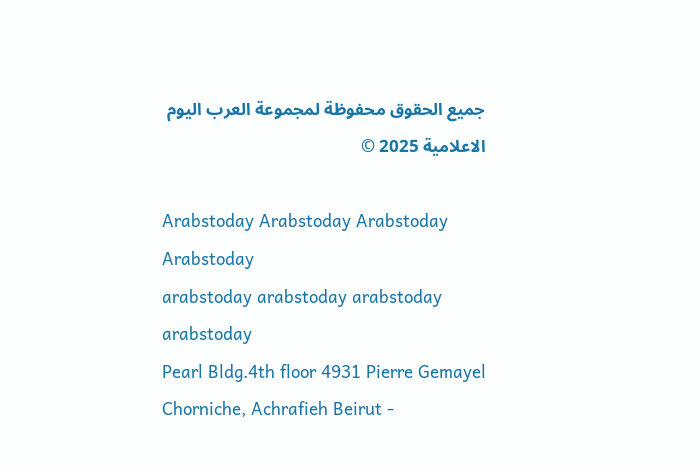جميع الحقوق محفوظة لمجموعة العرب اليوم الاعلامية 2025 ©

Arabstoday Arabstoday Arabstoday Arabstoday
arabstoday arabstoday arabstoday
arabstoday
Pearl Bldg.4th floor 4931 Pierre Gemayel Chorniche, Achrafieh Beirut -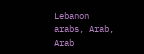Lebanon
arabs, Arab, Arab